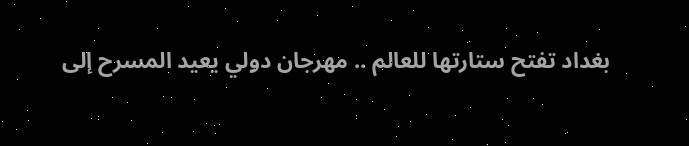بغداد تفتح ستارتها للعالم .. مهرجان دولي يعيد المسرح إلى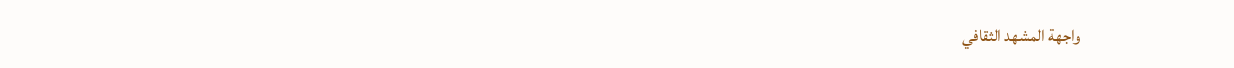واجهة المشهد الثقافي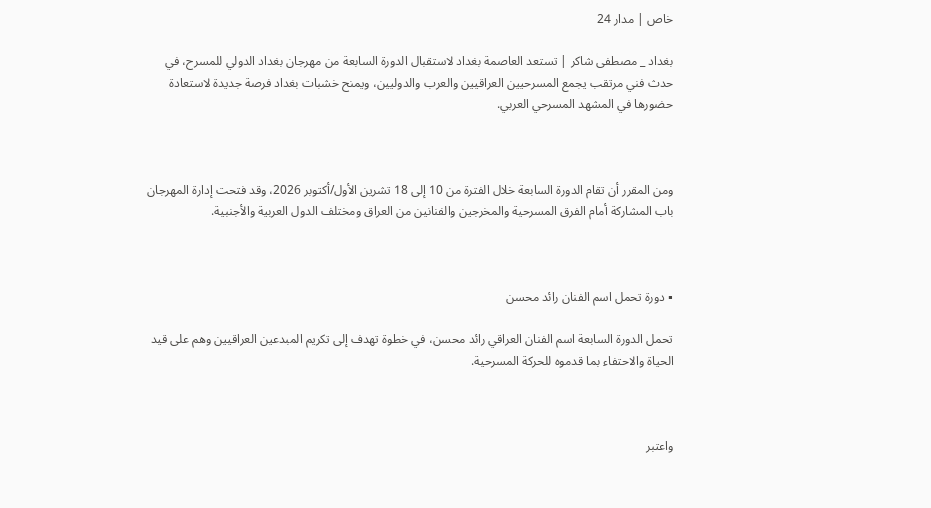خاص | مدار 24

بغداد _ مصطفى شاكر | تستعد العاصمة بغداد لاستقبال الدورة السابعة من مهرجان بغداد الدولي للمسرح، في حدث فني مرتقب يجمع المسرحيين العراقيين والعرب والدوليين، ويمنح خشبات بغداد فرصة جديدة لاستعادة حضورها في المشهد المسرحي العربي.



ومن المقرر أن تقام الدورة السابعة خلال الفترة من 10 إلى 18 تشرين الأول/أكتوبر 2026، وقد فتحت إدارة المهرجان باب المشاركة أمام الفرق المسرحية والمخرجين والفنانين من العراق ومختلف الدول العربية والأجنبية.



▪ دورة تحمل اسم الفنان رائد محسن

تحمل الدورة السابعة اسم الفنان العراقي رائد محسن، في خطوة تهدف إلى تكريم المبدعين العراقيين وهم على قيد الحياة والاحتفاء بما قدموه للحركة المسرحية.



واعتبر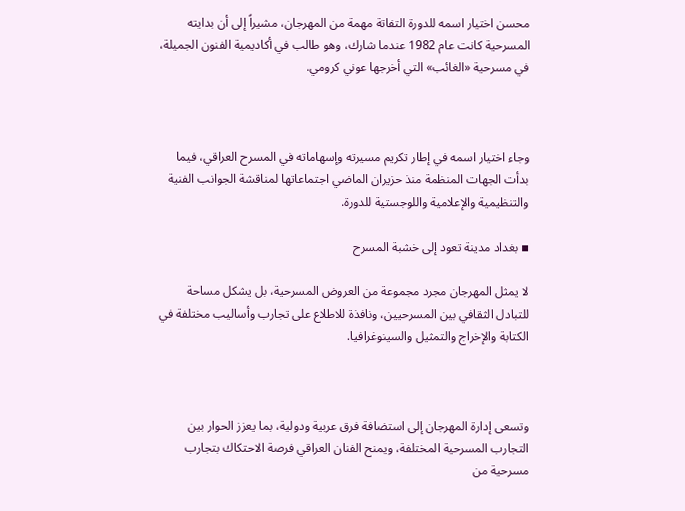محسن اختيار اسمه للدورة التفاتة مهمة من المهرجان، مشيراً إلى أن بدايته المسرحية كانت عام 1982 عندما شارك، وهو طالب في أكاديمية الفنون الجميلة، في مسرحية «الغائب» التي أخرجها عوني كرومي.



وجاء اختيار اسمه في إطار تكريم مسيرته وإسهاماته في المسرح العراقي، فيما بدأت الجهات المنظمة منذ حزيران الماضي اجتماعاتها لمناقشة الجوانب الفنية والتنظيمية والإعلامية واللوجستية للدورة.

▪ بغداد مدينة تعود إلى خشبة المسرح

لا يمثل المهرجان مجرد مجموعة من العروض المسرحية، بل يشكل مساحة للتبادل الثقافي بين المسرحيين، ونافذة للاطلاع على تجارب وأساليب مختلفة في الكتابة والإخراج والتمثيل والسينوغرافيا.



وتسعى إدارة المهرجان إلى استضافة فرق عربية ودولية، بما يعزز الحوار بين التجارب المسرحية المختلفة، ويمنح الفنان العراقي فرصة الاحتكاك بتجارب مسرحية من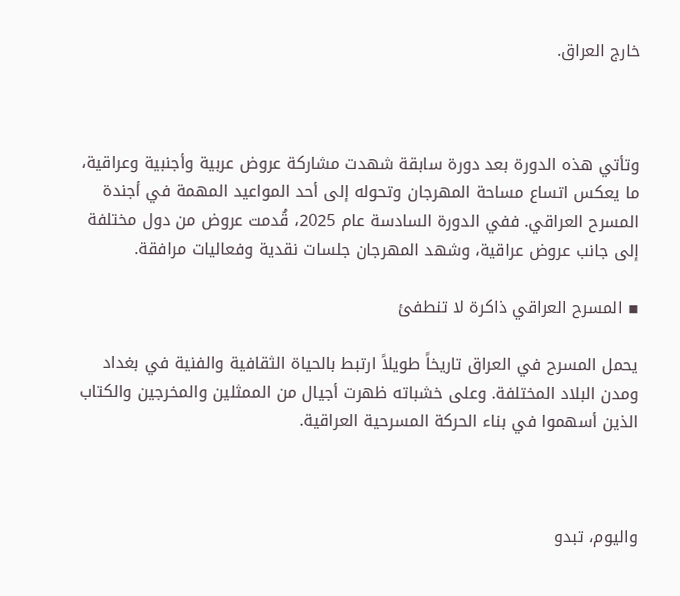خارج العراق.



وتأتي هذه الدورة بعد دورة سابقة شهدت مشاركة عروض عربية وأجنبية وعراقية، ما يعكس اتساع مساحة المهرجان وتحوله إلى أحد المواعيد المهمة في أجندة المسرح العراقي. ففي الدورة السادسة عام 2025، قُدمت عروض من دول مختلفة إلى جانب عروض عراقية، وشهد المهرجان جلسات نقدية وفعاليات مرافقة.

▪ المسرح العراقي ذاكرة لا تنطفئ

يحمل المسرح في العراق تاريخاً طويلاً ارتبط بالحياة الثقافية والفنية في بغداد ومدن البلاد المختلفة. وعلى خشباته ظهرت أجيال من الممثلين والمخرجين والكتاب الذين أسهموا في بناء الحركة المسرحية العراقية.



واليوم، تبدو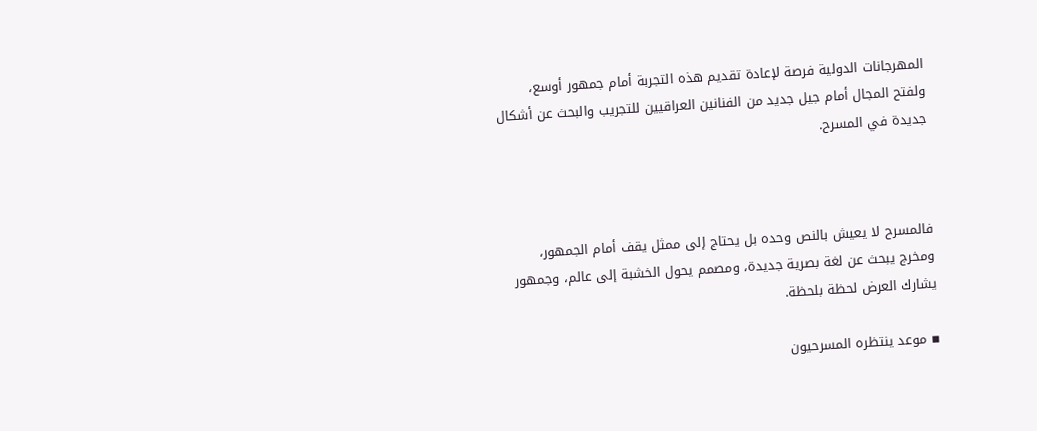المهرجانات الدولية فرصة لإعادة تقديم هذه التجربة أمام جمهور أوسع، ولفتح المجال أمام جيل جديد من الفنانين العراقيين للتجريب والبحث عن أشكال جديدة في المسرح.



فالمسرح لا يعيش بالنص وحده بل يحتاج إلى ممثل يقف أمام الجمهور، ومخرج يبحث عن لغة بصرية جديدة، ومصمم يحول الخشبة إلى عالم، وجمهور يشارك العرض لحظة بلحظة.

▪ موعد ينتظره المسرحيون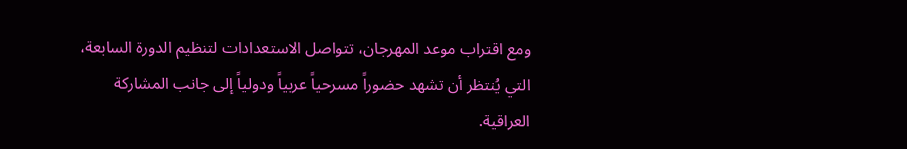ومع اقتراب موعد المهرجان، تتواصل الاستعدادات لتنظيم الدورة السابعة، التي يُنتظر أن تشهد حضوراً مسرحياً عربياً ودولياً إلى جانب المشاركة العراقية.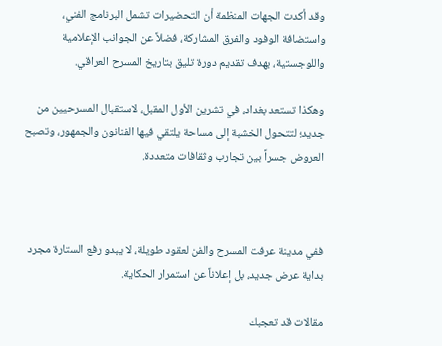وقد أكدت الجهات المنظمة أن التحضيرات تشمل البرنامج الفني، واستضافة الوفود والفرق المشاركة، فضلاً عن الجوانب الإعلامية واللوجستية، بهدف تقديم دورة تليق بتاريخ المسرح العراقي.

وهكذا تستعد بغداد، في تشرين الأول المقبل، لاستقبال المسرحيين من جديد؛ لتتحول الخشبة إلى مساحة يلتقي فيها الفنانون والجمهور، وتصبح العروض جسراً بين تجارب وثقافات متعددة.



ففي مدينة عرفت المسرح والفن لعقود طويلة، لا يبدو رفع الستارة مجرد بداية عرض جديد، بل إعلاناً عن استمرار الحكاية.

مقالات قد تعجبك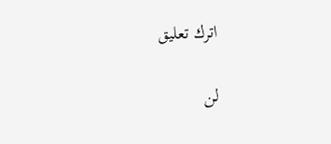اترك تعليق

لن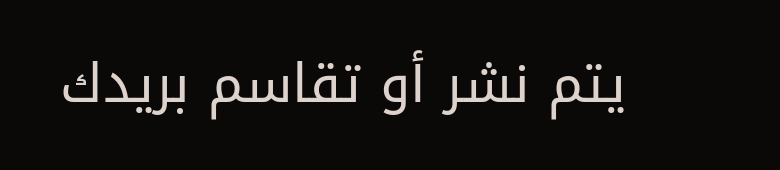يتم نشر أو تقاسم بريدك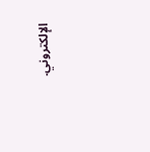الإلكتروني.